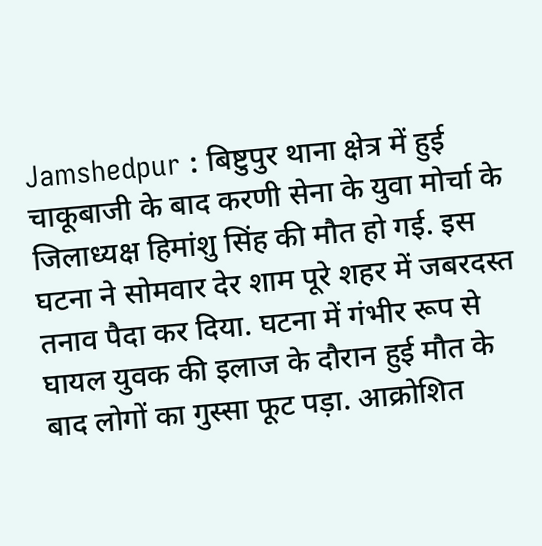Jamshedpur : बिष्टुपुर थाना क्षेत्र में हुई चाकूबाजी के बाद करणी सेना के युवा मोर्चा के जिलाध्यक्ष हिमांशु सिंह की मौत हो गई. इस घटना ने सोमवार देर शाम पूरे शहर में जबरदस्त तनाव पैदा कर दिया. घटना में गंभीर रूप से घायल युवक की इलाज के दौरान हुई मौत के बाद लोगों का गुस्सा फूट पड़ा. आक्रोशित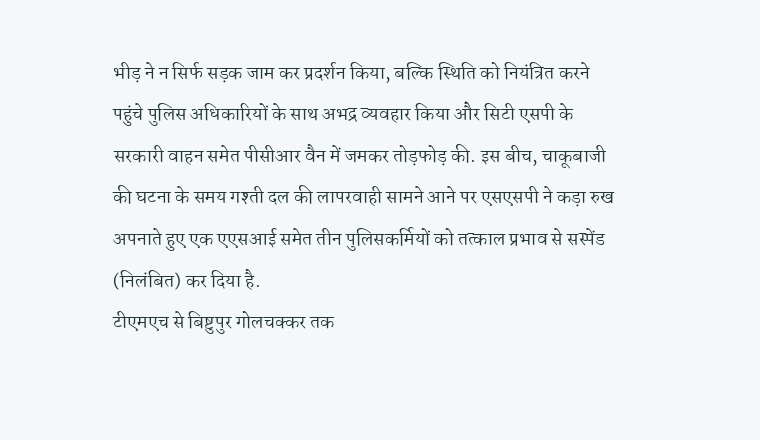भीड़ ने न सिर्फ सड़क जाम कर प्रदर्शन किया, बल्कि स्थिति को नियंत्रित करने पहुंचे पुलिस अधिकारियों के साथ अभद्र व्यवहार किया और सिटी एसपी के सरकारी वाहन समेत पीसीआर वैन में जमकर तोड़फोड़ की. इस बीच, चाकूबाजी की घटना के समय गश्ती दल की लापरवाही सामने आने पर एसएसपी ने कड़ा रुख अपनाते हुए एक एएसआई समेत तीन पुलिसकर्मियों को तत्काल प्रभाव से सस्पेंड (निलंबित) कर दिया है.
टीएमएच से बिष्टुपुर गोलचक्कर तक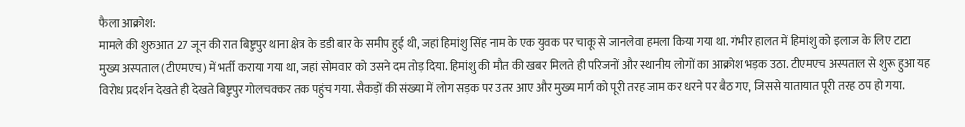फैला आक्रोश:
मामले की शुरुआत 27 जून की रात बिष्टुपुर थाना क्षेत्र के डडी बार के समीप हुई थी, जहां हिमांशु सिंह नाम के एक युवक पर चाकू से जानलेवा हमला किया गया था. गंभीर हालत में हिमांशु को इलाज के लिए टाटा मुख्य अस्पताल (टीएमएच) में भर्ती कराया गया था, जहां सोमवार को उसने दम तोड़ दिया. हिमांशु की मौत की खबर मिलते ही परिजनों और स्थानीय लोगों का आक्रोश भड़क उठा. टीएमएच अस्पताल से शुरू हुआ यह विरोध प्रदर्शन देखते ही देखते बिष्टुपुर गोलचक्कर तक पहुंच गया. सैकड़ों की संख्या में लोग सड़क पर उतर आए और मुख्य मार्ग को पूरी तरह जाम कर धरने पर बैठ गए, जिससे यातायात पूरी तरह ठप हो गया.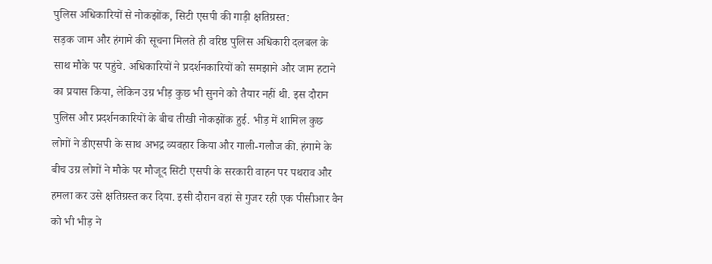पुलिस अधिकारियों से नोकझोंक, सिटी एसपी की गाड़ी क्षतिग्रस्त:
सड़क जाम और हंगामे की सूचना मिलते ही वरिष्ठ पुलिस अधिकारी दलबल के साथ मौके पर पहुंचे. अधिकारियों ने प्रदर्शनकारियों को समझाने और जाम हटाने का प्रयास किया, लेकिन उग्र भीड़ कुछ भी सुनने को तैयार नहीं थी. इस दौरान पुलिस और प्रदर्शनकारियों के बीच तीखी नोकझोंक हुई. भीड़ में शामिल कुछ लोगों ने डीएसपी के साथ अभद्र व्यवहार किया और गाली-गलौज की. हंगामे के बीच उग्र लोगों ने मौके पर मौजूद सिटी एसपी के सरकारी वाहन पर पथराव और हमला कर उसे क्षतिग्रस्त कर दिया. इसी दौरान वहां से गुजर रही एक पीसीआर वैन को भी भीड़ ने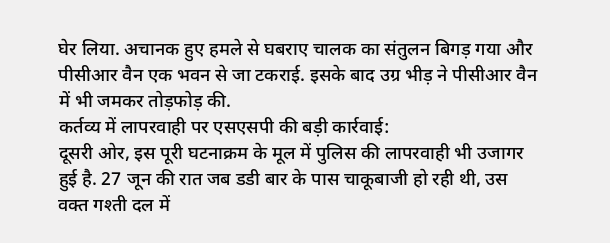घेर लिया. अचानक हुए हमले से घबराए चालक का संतुलन बिगड़ गया और पीसीआर वैन एक भवन से जा टकराई. इसके बाद उग्र भीड़ ने पीसीआर वैन में भी जमकर तोड़फोड़ की.
कर्तव्य में लापरवाही पर एसएसपी की बड़ी कार्रवाई:
दूसरी ओर, इस पूरी घटनाक्रम के मूल में पुलिस की लापरवाही भी उजागर हुई है. 27 जून की रात जब डडी बार के पास चाकूबाजी हो रही थी, उस वक्त गश्ती दल में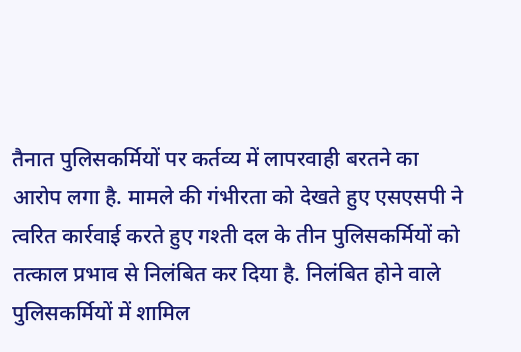तैनात पुलिसकर्मियों पर कर्तव्य में लापरवाही बरतने का आरोप लगा है. मामले की गंभीरता को देखते हुए एसएसपी ने त्वरित कार्रवाई करते हुए गश्ती दल के तीन पुलिसकर्मियों को तत्काल प्रभाव से निलंबित कर दिया है. निलंबित होने वाले पुलिसकर्मियों में शामिल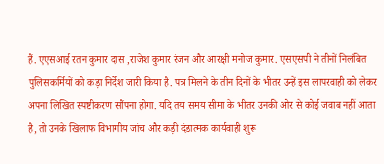हैं. एएसआई रतन कुमार दास ,राजेश कुमार रंजन और आरक्षी मनोज कुमार. एसएसपी ने तीनों निलंबित पुलिसकर्मियों को कड़ा निर्देश जारी किया है. पत्र मिलने के तीन दिनों के भीतर उन्हें इस लापरवाही को लेकर अपना लिखित स्पष्टीकरण सौंपना होगा. यदि तय समय सीमा के भीतर उनकी ओर से कोई जवाब नहीं आता है, तो उनके खिलाफ विभागीय जांच और कड़ी दंडात्मक कार्यवाही शुरू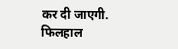कर दी जाएगी. फिलहाल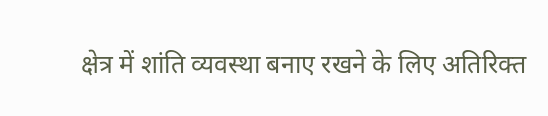क्षेत्र में शांति व्यवस्था बनाए रखने के लिए अतिरिक्त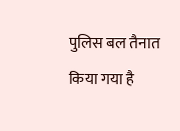पुलिस बल तैनात किया गया है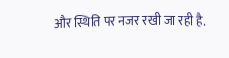और स्थिति पर नजर रखी जा रही है.